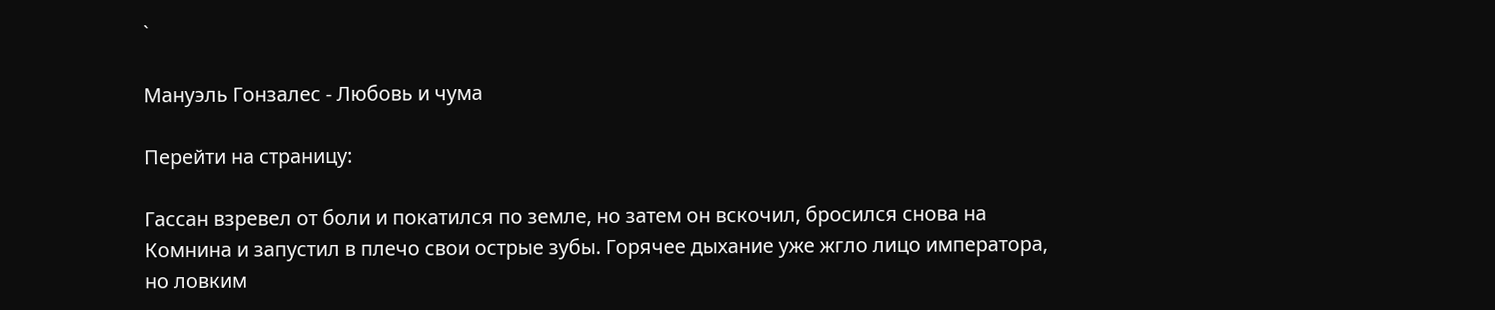`

Мануэль Гонзалес - Любовь и чума

Перейти на страницу:

Гассан взревел от боли и покатился по земле, но затем он вскочил, бросился снова на Комнина и запустил в плечо свои острые зубы. Горячее дыхание уже жгло лицо императора, но ловким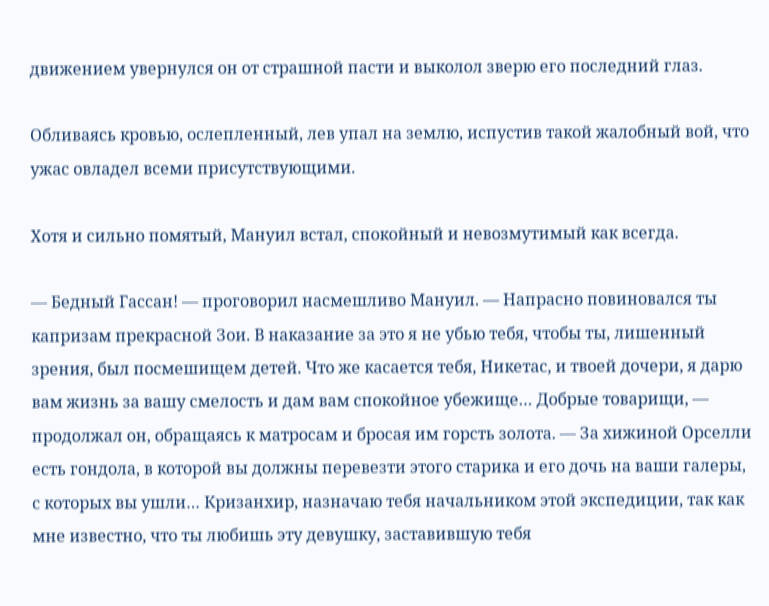движением увернулся он от страшной пасти и выколол зверю его последний глаз.

Обливаясь кровью, ослепленный, лев упал на землю, испустив такой жалобный вой, что ужас овладел всеми присутствующими.

Хотя и сильно помятый, Мануил встал, спокойный и невозмутимый как всегда.

— Бедный Гассан! — проговорил насмешливо Мануил. — Напрасно повиновался ты капризам прекрасной Зои. В наказание за это я не убью тебя, чтобы ты, лишенный зрения, был посмешищем детей. Что же касается тебя, Никетас, и твоей дочери, я дарю вам жизнь за вашу смелость и дам вам спокойное убежище… Добрые товарищи, — продолжал он, обращаясь к матросам и бросая им горсть золота. — За хижиной Орселли есть гондола, в которой вы должны перевезти этого старика и его дочь на ваши галеры, с которых вы ушли… Кризанхир, назначаю тебя начальником этой экспедиции, так как мне известно, что ты любишь эту девушку, заставившую тебя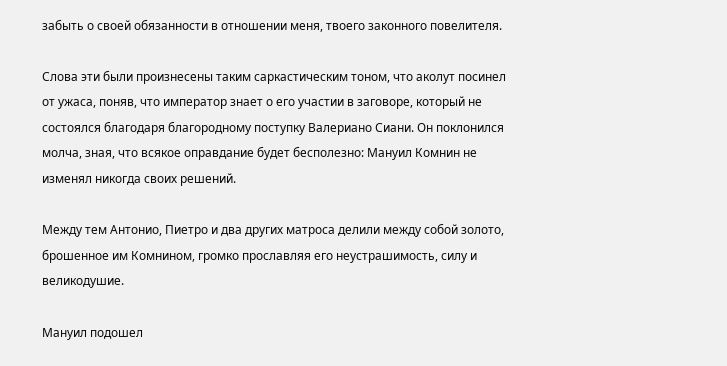забыть о своей обязанности в отношении меня, твоего законного повелителя.

Слова эти были произнесены таким саркастическим тоном, что аколут посинел от ужаса, поняв, что император знает о его участии в заговоре, который не состоялся благодаря благородному поступку Валериано Сиани. Он поклонился молча, зная, что всякое оправдание будет бесполезно: Мануил Комнин не изменял никогда своих решений.

Между тем Антонио, Пиетро и два других матроса делили между собой золото, брошенное им Комнином, громко прославляя его неустрашимость, силу и великодушие.

Мануил подошел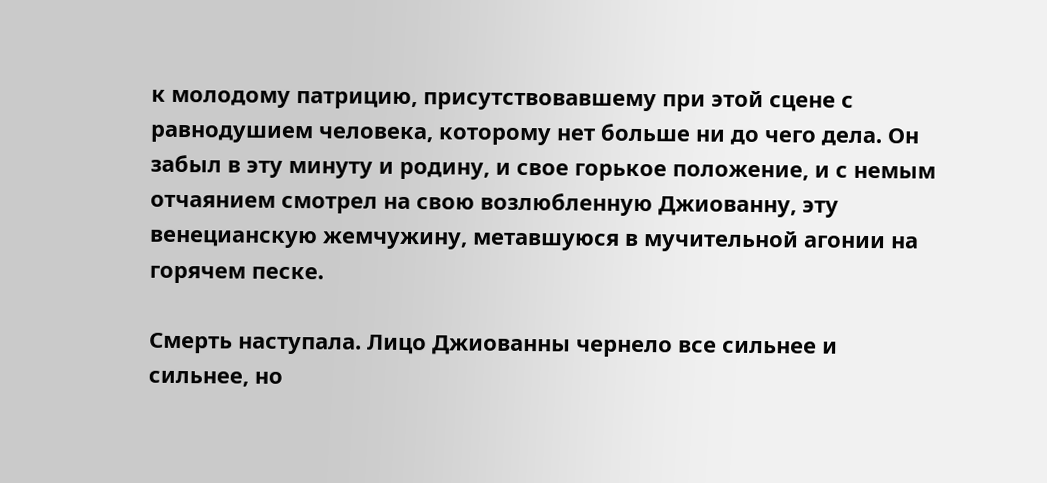к молодому патрицию, присутствовавшему при этой сцене с равнодушием человека, которому нет больше ни до чего дела. Он забыл в эту минуту и родину, и свое горькое положение, и с немым отчаянием смотрел на свою возлюбленную Джиованну, эту венецианскую жемчужину, метавшуюся в мучительной агонии на горячем песке.

Смерть наступала. Лицо Джиованны чернело все сильнее и сильнее, но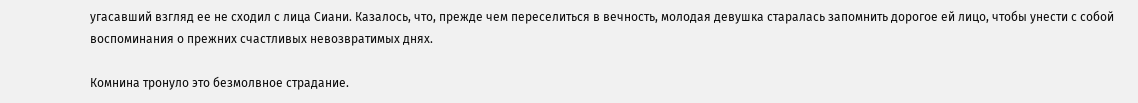угасавший взгляд ее не сходил с лица Сиани. Казалось, что, прежде чем переселиться в вечность, молодая девушка старалась запомнить дорогое ей лицо, чтобы унести с собой воспоминания о прежних счастливых невозвратимых днях.

Комнина тронуло это безмолвное страдание.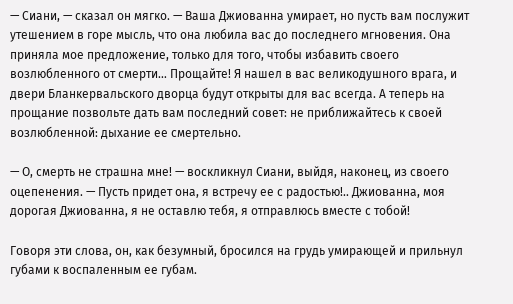— Сиани, — сказал он мягко. — Ваша Джиованна умирает, но пусть вам послужит утешением в горе мысль, что она любила вас до последнего мгновения. Она приняла мое предложение, только для того, чтобы избавить своего возлюбленного от смерти… Прощайте! Я нашел в вас великодушного врага, и двери Бланкервальского дворца будут открыты для вас всегда. А теперь на прощание позвольте дать вам последний совет: не приближайтесь к своей возлюбленной: дыхание ее смертельно.

— О, смерть не страшна мне! — воскликнул Сиани, выйдя, наконец, из своего оцепенения. — Пусть придет она, я встречу ее с радостью!.. Джиованна, моя дорогая Джиованна, я не оставлю тебя, я отправлюсь вместе с тобой!

Говоря эти слова, он, как безумный, бросился на грудь умирающей и прильнул губами к воспаленным ее губам.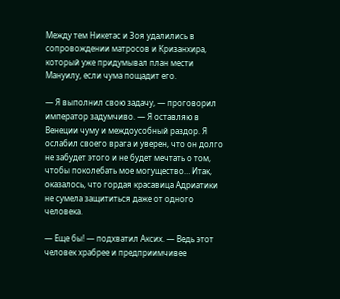Между тем Никетас и Зоя удалились в сопровождении матросов и Кризанхира, который уже придумывал план мести Мануилу, если чума пощадит его.

— Я выполнил свою задачу, — проговорил император задумчиво. — Я оставляю в Венеции чуму и междоусобный раздор. Я ослабил своего врага и уверен, что он долго не забудет этого и не будет мечтать о том, чтобы поколебать мое могущество… Итак, оказалось, что гордая красавица Адриатики не сумела защититься даже от одного человека.

— Еще бы! — подхватил Аксих. — Ведь этот человек храбрее и предприимчивее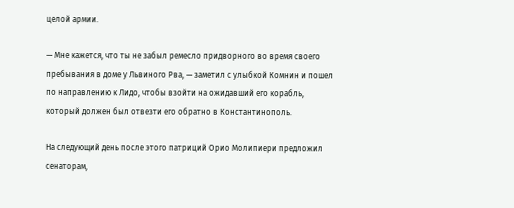целой армии.

— Мне кажется, что ты не забыл ремесло придворного во время своего пребывания в доме у Львиного Рва, — заметил с улыбкой Комнин и пошел по направлению к Лидо, чтобы взойти на ожидавший его корабль, который должен был отвезти его обратно в Константинополь.

На следующий день после этого патриций Орио Молипиери предложил сенаторам,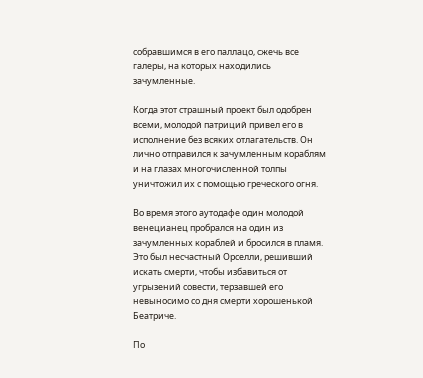собравшимся в его паллацо, сжечь все галеры, на которых находились зачумленные.

Когда этот страшный проект был одобрен всеми, молодой патриций привел его в исполнение без всяких отлагательств. Он лично отправился к зачумленным кораблям и на глазах многочисленной толпы уничтожил их с помощью греческого огня.

Во время этого аутодафе один молодой венецианец пробрался на один из зачумленных кораблей и бросился в пламя. Это был несчастный Орселли, решивший искать смерти, чтобы избавиться от угрызений совести, терзавшей его невыносимо со дня смерти хорошенькой Беатриче.

По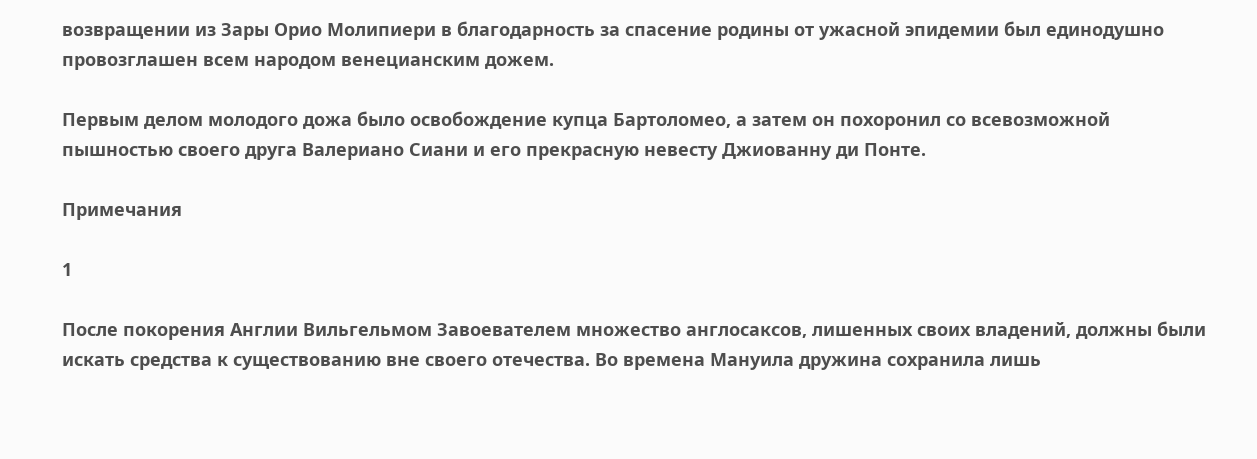возвращении из Зары Орио Молипиери в благодарность за спасение родины от ужасной эпидемии был единодушно провозглашен всем народом венецианским дожем.

Первым делом молодого дожа было освобождение купца Бартоломео, а затем он похоронил со всевозможной пышностью своего друга Валериано Сиани и его прекрасную невесту Джиованну ди Понте.

Примечания

1

После покорения Англии Вильгельмом Завоевателем множество англосаксов, лишенных своих владений, должны были искать средства к существованию вне своего отечества. Во времена Мануила дружина сохранила лишь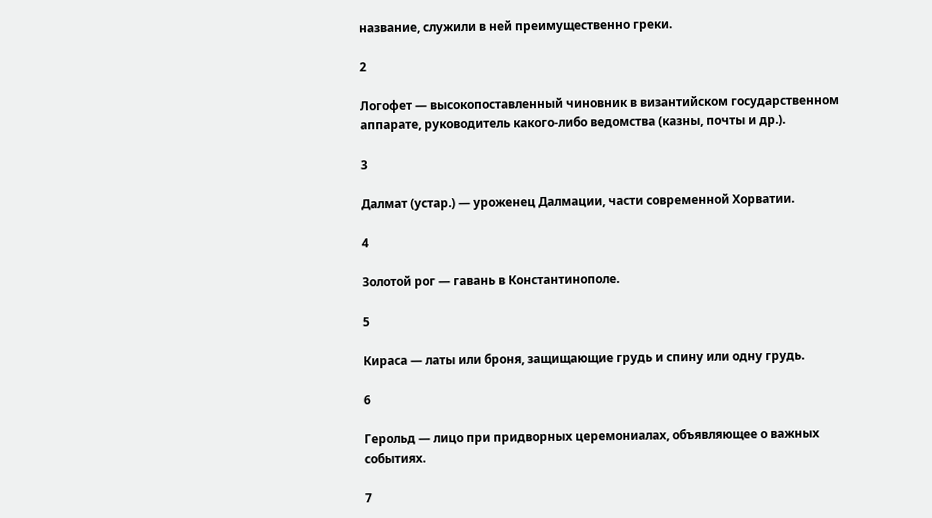название, служили в ней преимущественно греки.

2

Логофет — высокопоставленный чиновник в византийском государственном аппарате, руководитель какого-либо ведомства (казны, почты и др.).

3

Далмат (устар.) — уроженец Далмации, части современной Хорватии.

4

Золотой рог — гавань в Константинополе.

5

Кираса — латы или броня, защищающие грудь и спину или одну грудь.

6

Герольд — лицо при придворных церемониалах, объявляющее о важных событиях.

7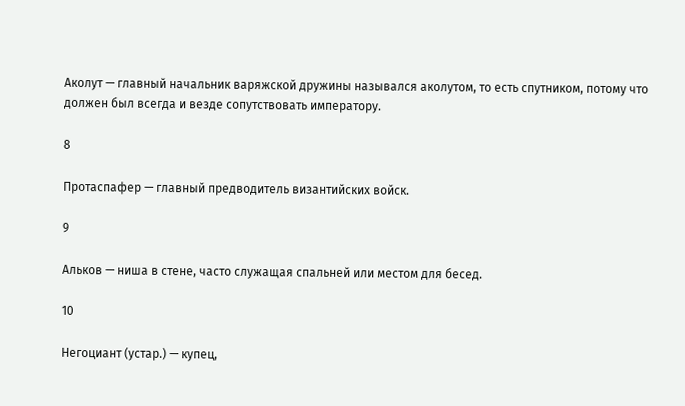Аколут — главный начальник варяжской дружины назывался аколутом, то есть спутником, потому что должен был всегда и везде сопутствовать императору.

8

Протаспафер — главный предводитель византийских войск.

9

Альков — ниша в стене, часто служащая спальней или местом для бесед.

10

Негоциант (устар.) — купец,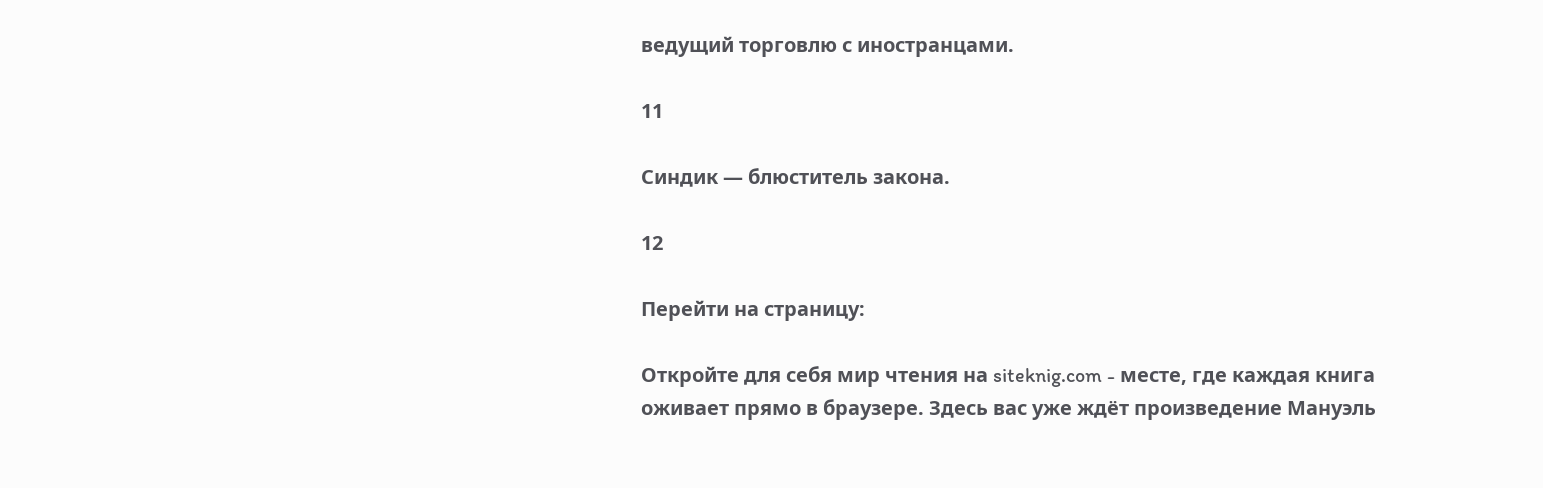ведущий торговлю с иностранцами.

11

Синдик — блюститель закона.

12

Перейти на страницу:

Откройте для себя мир чтения на siteknig.com - месте, где каждая книга оживает прямо в браузере. Здесь вас уже ждёт произведение Мануэль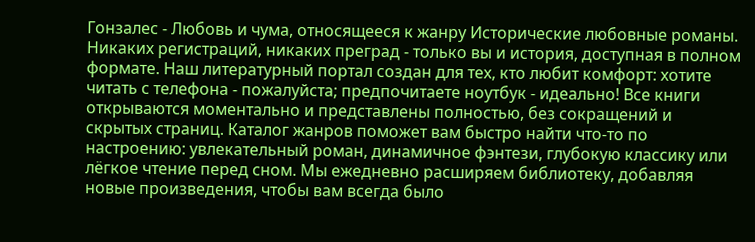Гонзалес - Любовь и чума, относящееся к жанру Исторические любовные романы. Никаких регистраций, никаких преград - только вы и история, доступная в полном формате. Наш литературный портал создан для тех, кто любит комфорт: хотите читать с телефона - пожалуйста; предпочитаете ноутбук - идеально! Все книги открываются моментально и представлены полностью, без сокращений и скрытых страниц. Каталог жанров поможет вам быстро найти что-то по настроению: увлекательный роман, динамичное фэнтези, глубокую классику или лёгкое чтение перед сном. Мы ежедневно расширяем библиотеку, добавляя новые произведения, чтобы вам всегда было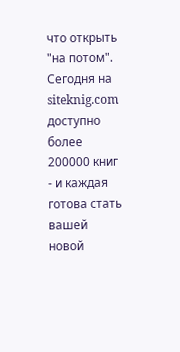что открыть "на потом". Сегодня на siteknig.com доступно более 200000 книг - и каждая готова стать вашей новой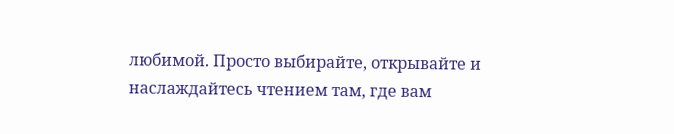любимой. Просто выбирайте, открывайте и наслаждайтесь чтением там, где вам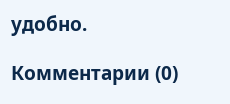удобно.

Комментарии (0)